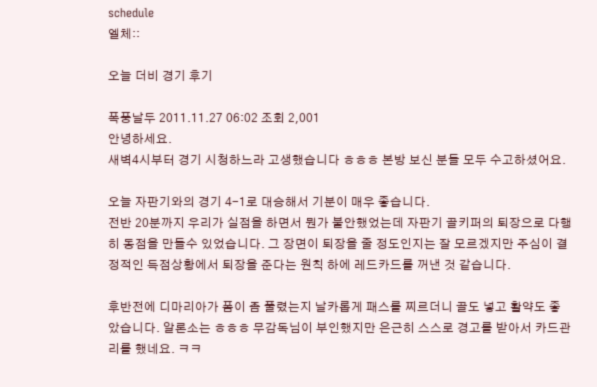schedule
엘체::

오늘 더비 경기 후기

폭풍날두 2011.11.27 06:02 조회 2,001
안녕하세요.
새벽4시부터 경기 시청하느라 고생했습니다 ㅎㅎㅎ 본방 보신 분들 모두 수고하셨어요.

오늘 자판기와의 경기 4-1로 대승해서 기분이 매우 좋습니다.
전반 20분까지 우리가 실점을 하면서 뭔가 불안했었는데 자판기 골키퍼의 퇴장으로 다행히 동점을 만들수 있었습니다. 그 장면이 퇴장을 줄 정도인지는 잘 모르겠지만 주심이 결정적인 득점상황에서 퇴장을 준다는 원칙 하에 레드카드를 꺼낸 것 같습니다.

후반전에 디마리아가 폼이 좀 풀렸는지 날카롭게 패스를 찌르더니 골도 넣고 활약도 좋았습니다. 알론소는 ㅎㅎㅎ 무감독님이 부인했지만 은근히 스스로 경고를 받아서 카드관리를 했네요. ㅋㅋ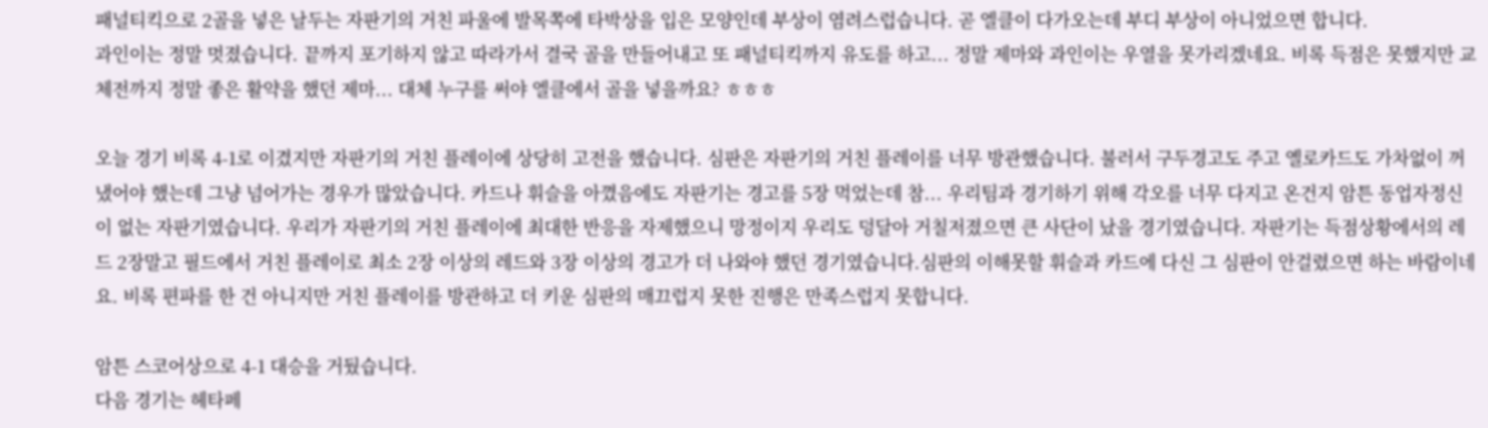패널티킥으로 2골을 넣은 날두는 자판기의 거친 파울에 발목쪽에 타박상을 입은 모양인데 부상이 염려스럽습니다. 곧 엘클이 다가오는데 부디 부상이 아니었으면 합니다.
과인이는 정말 멋졌습니다. 끝까지 포기하지 않고 따라가서 결국 골을 만들어내고 또 패널티킥까지 유도를 하고... 정말 제마와 과인이는 우열을 못가리겠네요. 비록 득점은 못했지만 교체전까지 정말 좋은 활약을 했던 제마... 대체 누구를 써야 엘클에서 골을 넣을까요? ㅎㅎㅎ

오늘 경기 비록 4-1로 이겼지만 자판기의 거친 플레이에 상당히 고전을 했습니다. 심판은 자판기의 거친 플레이를 너무 방관했습니다. 불러서 구두경고도 주고 옐로카드도 가차없이 꺼냈어야 했는데 그냥 넘어가는 경우가 많았습니다. 카드나 휘슬을 아꼈음에도 자판기는 경고를 5장 먹었는데 참... 우리팀과 경기하기 위해 각오를 너무 다지고 온건지 암튼 동업자정신이 없는 자판기였습니다. 우리가 자판기의 거친 플레이에 최대한 반응을 자제했으니 망정이지 우리도 덩달아 거칠저졌으면 큰 사단이 났을 경기였습니다. 자판기는 득점상황에서의 레드 2장말고 필드에서 거친 플레이로 최소 2장 이상의 레드와 3장 이상의 경고가 더 나와야 했던 경기였습니다.심판의 이해못할 휘슬과 카드에 다신 그 심판이 안걸렸으면 하는 바람이네요. 비록 편파를 한 건 아니지만 거친 플레이를 방관하고 더 키운 심판의 매끄럽지 못한 진행은 만족스럽지 못합니다.

암튼 스코어상으로 4-1 대승을 거뒀습니다.
다음 경기는 헤타페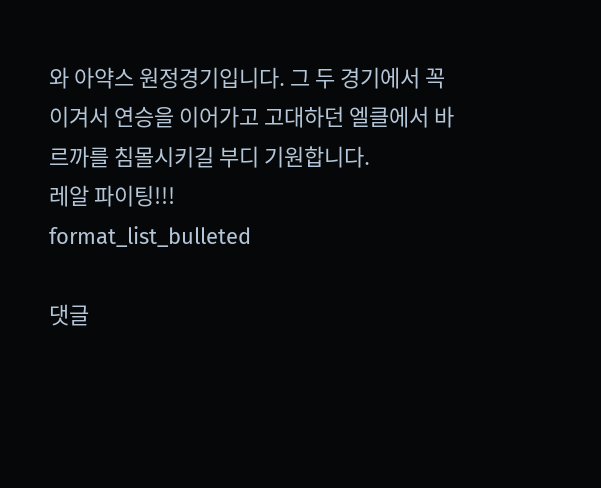와 아약스 원정경기입니다. 그 두 경기에서 꼭 이겨서 연승을 이어가고 고대하던 엘클에서 바르까를 침몰시키길 부디 기원합니다.
레알 파이팅!!!
format_list_bulleted

댓글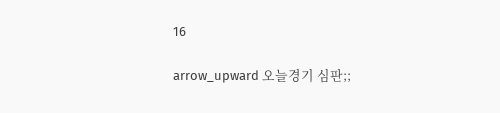16

arrow_upward 오늘경기 심판;;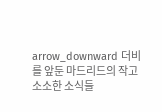arrow_downward 더비를 앞둔 마드리드의 작고 소소한 소식들